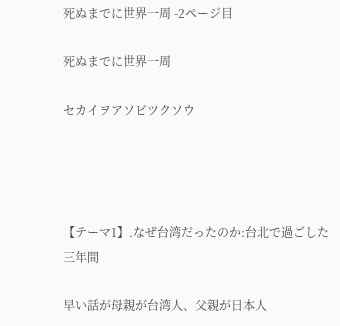死ぬまでに世界一周 -2ページ目

死ぬまでに世界一周

セカイヲアソビツクソウ




【テーマ1】.なぜ台湾だったのか:台北で過ごした三年間

早い話が母親が台湾人、父親が日本人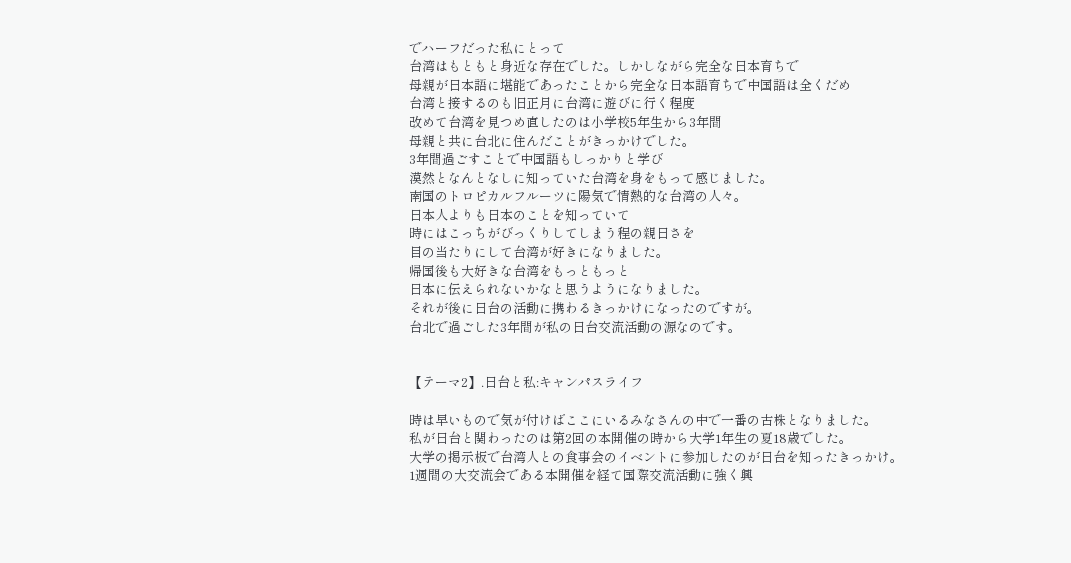でハーフだった私にとって
台湾はもともと身近な存在でした。しかしながら完全な日本育ちで
母親が日本語に堪能であったことから完全な日本語育ちで中国語は全くだめ
台湾と接するのも旧正月に台湾に遊びに行く程度
改めて台湾を見つめ直したのは小学校5年生から3年間
母親と共に台北に住んだことがきっかけでした。
3年間過ごすことで中国語もしっかりと学び
漠然となんとなしに知っていた台湾を身をもって感じました。
南国のトロピカルフルーツに陽気で情熱的な台湾の人々。
日本人よりも日本のことを知っていて
時にはこっちがびっくりしてしまう程の親日さを
目の当たりにして台湾が好きになりました。
帰国後も大好きな台湾をもっともっと
日本に伝えられないかなと思うようになりました。
それが後に日台の活動に携わるきっかけになったのですが。
台北で過ごした3年間が私の日台交流活動の源なのです。


【テーマ2】.日台と私:キャンパスライフ

時は早いもので気が付けばここにいるみなさんの中で一番の古株となりました。
私が日台と関わったのは第2回の本開催の時から大学1年生の夏18歳でした。
大学の掲示板で台湾人との食事会のイベントに参加したのが日台を知ったきっかけ。
1週間の大交流会である本開催を経て国際交流活動に強く興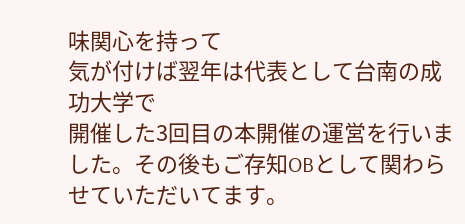味関心を持って
気が付けば翌年は代表として台南の成功大学で
開催した3回目の本開催の運営を行いました。その後もご存知OBとして関わらせていただいてます。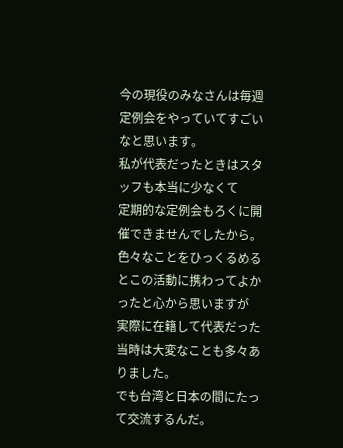今の現役のみなさんは毎週定例会をやっていてすごいなと思います。
私が代表だったときはスタッフも本当に少なくて
定期的な定例会もろくに開催できませんでしたから。
色々なことをひっくるめるとこの活動に携わってよかったと心から思いますが
実際に在籍して代表だった当時は大変なことも多々ありました。
でも台湾と日本の間にたって交流するんだ。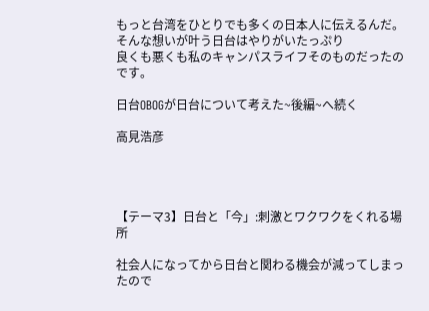もっと台湾をひとりでも多くの日本人に伝えるんだ。
そんな想いが叶う日台はやりがいたっぷり
良くも悪くも私のキャンパスライフそのものだったのです。

日台OBOGが日台について考えた~後編~へ続く

高見浩彦




【テーマ3】日台と「今」:刺激とワクワクをくれる場所

社会人になってから日台と関わる機会が減ってしまったので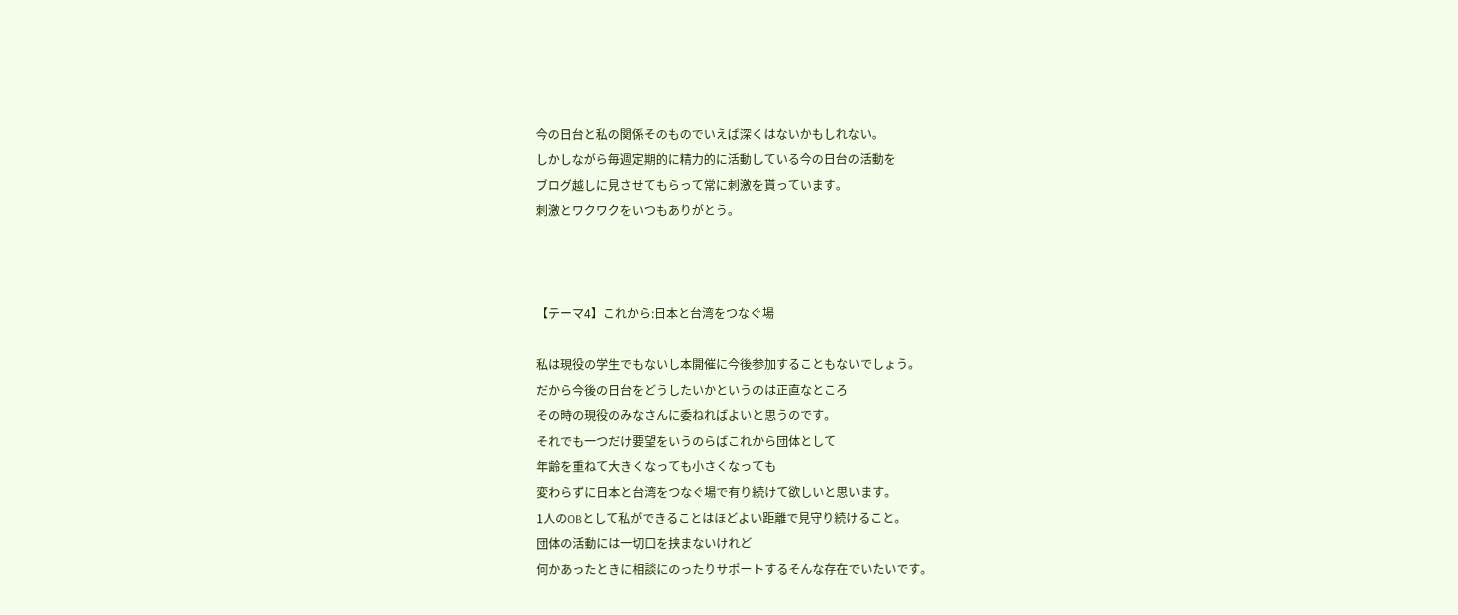今の日台と私の関係そのものでいえば深くはないかもしれない。
しかしながら毎週定期的に精力的に活動している今の日台の活動を
ブログ越しに見させてもらって常に刺激を貰っています。
刺激とワクワクをいつもありがとう。



【テーマ4】これから:日本と台湾をつなぐ場

私は現役の学生でもないし本開催に今後参加することもないでしょう。
だから今後の日台をどうしたいかというのは正直なところ
その時の現役のみなさんに委ねればよいと思うのです。
それでも一つだけ要望をいうのらばこれから団体として
年齢を重ねて大きくなっても小さくなっても
変わらずに日本と台湾をつなぐ場で有り続けて欲しいと思います。
1人のOBとして私ができることはほどよい距離で見守り続けること。
団体の活動には一切口を挟まないけれど
何かあったときに相談にのったりサポートするそんな存在でいたいです。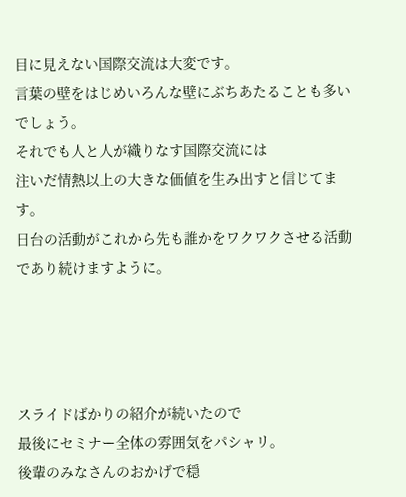目に見えない国際交流は大変です。
言葉の壁をはじめいろんな壁にぶちあたることも多いでしょう。
それでも人と人が織りなす国際交流には
注いだ情熱以上の大きな価値を生み出すと信じてます。
日台の活動がこれから先も誰かをワクワクさせる活動であり続けますように。




スライドばかりの紹介が続いたので
最後にセミナー全体の雰囲気をパシャリ。
後輩のみなさんのおかげで穏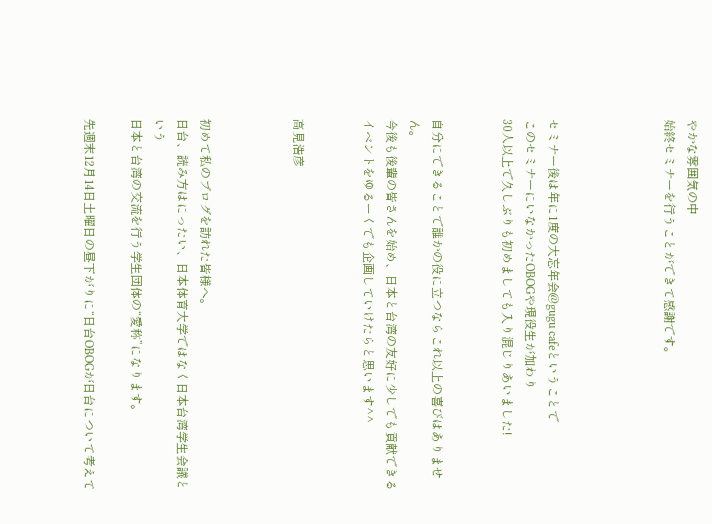やかな雰囲気の中
始終セミナーを行うことができて感謝です。




セミナー後は年に1度の大忘年会@gugu cafeということで
このセミナーにいなかったOBOGや現役生が加わり
30人以上で久しぶりも初めましても入り混じりあいました!


自分にできることで誰かの役に立つならこれ以上の喜びはありません。
今後も後輩の皆さんを始め、日本と台湾の友好に少しでも貢献できる
イベントをゆるーくでも企画していけたらと思います^^


高見浩彦



初めて私のブログを訪れた皆様へ。
日台、読み方はにったい、日本体育大学ではなく日本台湾学生会議という
日本と台湾の交流を行う学生団体の“愛称”になります。

先週末12月14日土曜日の昼下がりに“日台OBOGが日台について考えて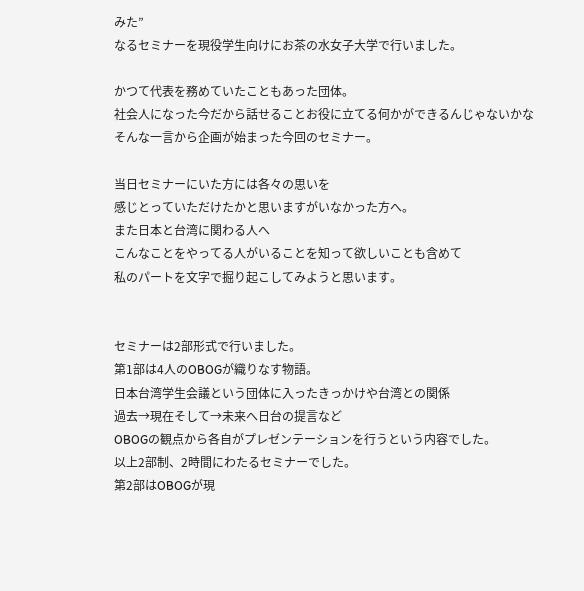みた”
なるセミナーを現役学生向けにお茶の水女子大学で行いました。

かつて代表を務めていたこともあった団体。
社会人になった今だから話せることお役に立てる何かができるんじゃないかな
そんな一言から企画が始まった今回のセミナー。

当日セミナーにいた方には各々の思いを
感じとっていただけたかと思いますがいなかった方へ。
また日本と台湾に関わる人へ
こんなことをやってる人がいることを知って欲しいことも含めて
私のパートを文字で掘り起こしてみようと思います。


セミナーは2部形式で行いました。
第1部は4人のOBOGが織りなす物語。
日本台湾学生会議という団体に入ったきっかけや台湾との関係
過去→現在そして→未来へ日台の提言など
OBOGの観点から各自がプレゼンテーションを行うという内容でした。
以上2部制、2時間にわたるセミナーでした。
第2部はOBOGが現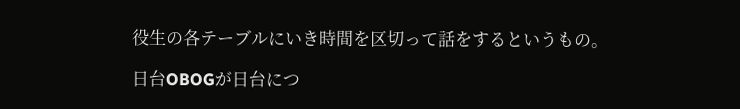役生の各テーブルにいき時間を区切って話をするというもの。

日台OBOGが日台につ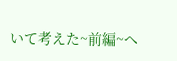いて考えた~前編~へ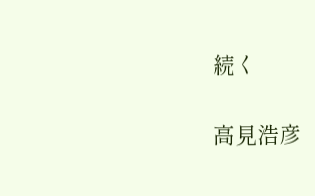続く

高見浩彦